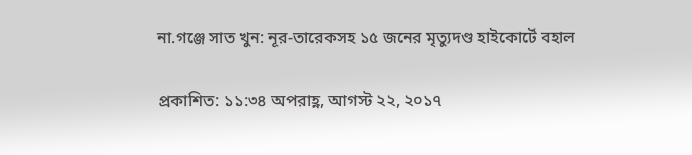না.গঞ্জে সাত খুন: নূর-তারেকসহ ১৫ জনের মৃত্যুদণ্ড হাইকোর্টে বহাল

প্রকাশিত: ১১:৩৪ অপরাহ্ণ, আগস্ট ২২, ২০১৭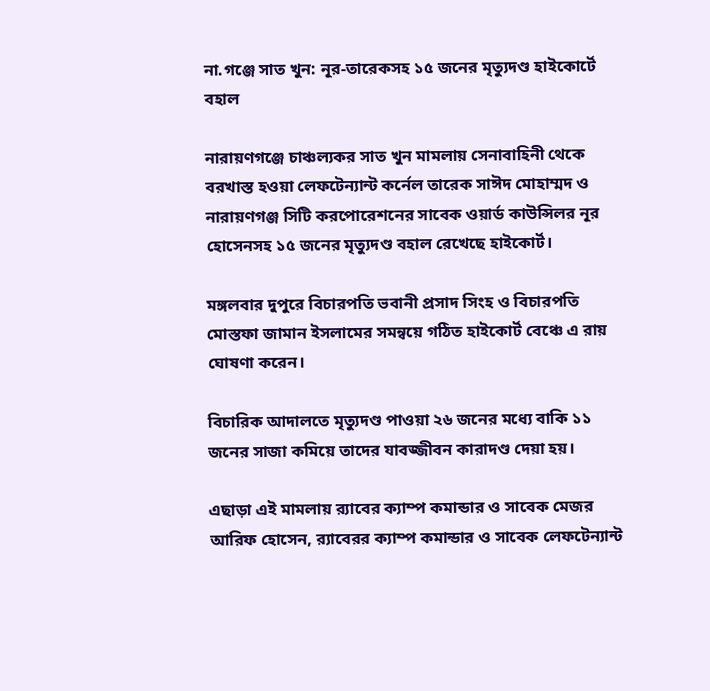না.গঞ্জে সাত খুন: নূর-তারেকসহ ১৫ জনের মৃত্যুদণ্ড হাইকোর্টে বহাল

নারায়ণগঞ্জে চাঞ্চল্যকর সাত খুন মামলায় সেনাবাহিনী থেকে বরখাস্ত হওয়া লেফটেন্যান্ট কর্নেল তারেক সাঈদ মোহাম্মদ ও নারায়ণগঞ্জ সিটি করপোরেশনের সাবেক ওয়ার্ড কাউন্সিলর নূর হোসেনসহ ১৫ জনের মৃত্যুদণ্ড বহাল রেখেছে হাইকোর্ট।

মঙ্গলবার দুপুরে বিচারপতি ভবানী প্রসাদ সিংহ ও বিচারপতি মোস্তফা জামান ইসলামের সমন্বয়ে গঠিত হাইকোর্ট বেঞ্চে এ রায় ঘোষণা করেন।

বিচারিক আদালতে মৃত্যুদণ্ড পাওয়া ২৬ জনের মধ্যে বাকি ১১ জনের সাজা কমিয়ে তাদের যাবজ্জীবন কারাদণ্ড দেয়া হয়।

এছাড়া এই মামলায় র‌্যাবের ক্যাম্প কমান্ডার ও সাবেক মেজর আরিফ হোসেন, র‌্যাবেরর ক্যাম্প কমান্ডার ও সাবেক লেফটেন্যান্ট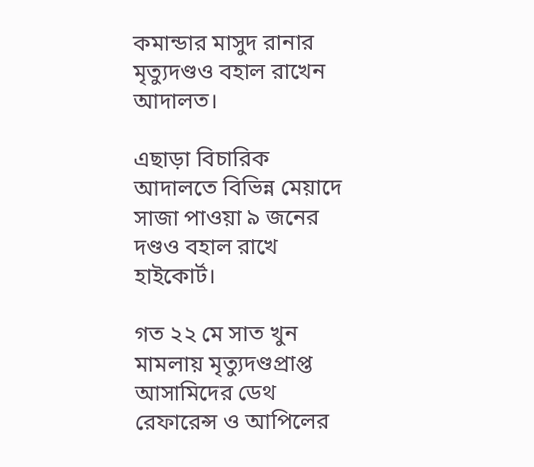কমান্ডার মাসুদ রানার মৃত্যুদণ্ডও বহাল রাখেন আদালত।

এছাড়া বিচারিক আদালতে বিভিন্ন মেয়াদে সাজা পাওয়া ৯ জনের দণ্ডও বহাল রাখে হাইকোর্ট।

গত ২২ মে সাত খুন মামলায় মৃত্যুদণ্ডপ্রাপ্ত আসামিদের ডেথ রেফারেন্স ও আপিলের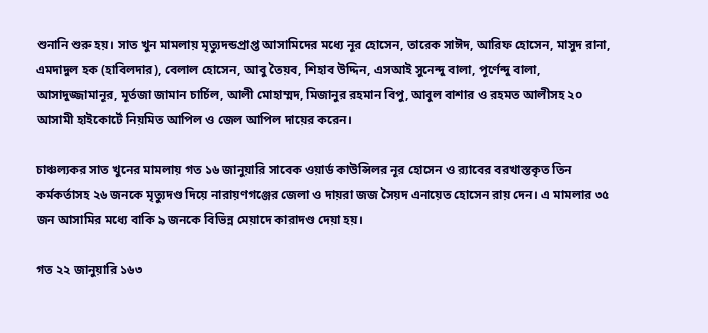শুনানি শুরু হয়। সাত খুন মামলায় মৃত্যুদন্ডপ্রাপ্ত আসামিদের মধ্যে নূর হোসেন, তারেক সাঈদ, আরিফ হোসেন, মাসুদ রানা, এমদাদুল হক (হাবিলদার), বেলাল হোসেন, আবু তৈয়ব, শিহাব উদ্দিন, এসআই সুনেন্দু বালা, পূর্ণেন্দু বালা, আসাদুজ্জামানূর, মূর্তজা জামান চার্চিল, আলী মোহাম্মদ, মিজানুর রহমান বিপু, আবুল বাশার ও রহমত আলীসহ ২০ আসামী হাইকোর্টে নিয়মিত আপিল ও জেল আপিল দায়ের করেন।

চাঞ্চল্যকর সাত খুনের মামলায় গত ১৬ জানুয়ারি সাবেক ওয়ার্ড কাউন্সিলর নূর হোসেন ও র‌্যাবের বরখাস্তকৃত তিন কর্মকর্তাসহ ২৬ জনকে মৃত্যুদণ্ড দিয়ে নারায়ণগঞ্জের জেলা ও দায়রা জজ সৈয়দ এনায়েত হোসেন রায় দেন। এ মামলার ৩৫ জন আসামির মধ্যে বাকি ৯ জনকে বিভিন্ন মেয়াদে কারাদণ্ড দেয়া হয়।

গত ২২ জানুয়ারি ১৬৩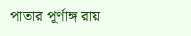পাতার পূর্ণাঙ্গ রায়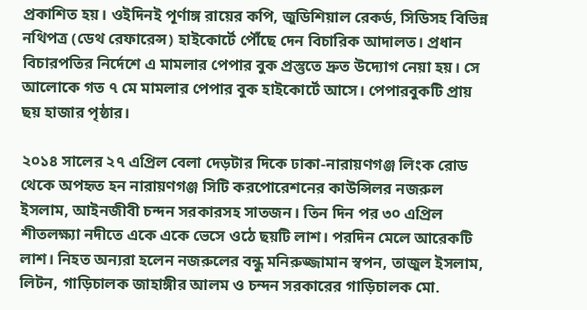প্রকাশিত হয়। ওইদিনই পূর্ণাঙ্গ রায়ের কপি, জুডিশিয়াল রেকর্ড, সিডিসহ বিভিন্ন নথিপত্র (ডেথ রেফারেন্স) হাইকোর্টে পৌঁছে দেন বিচারিক আদালত। প্রধান বিচারপতির নির্দেশে এ মামলার পেপার বুক প্রস্তুতে দ্রুত উদ্যোগ নেয়া হয়। সে আলোকে গত ৭ মে মামলার পেপার বুক হাইকোর্টে আসে। পেপারবুকটি প্রায় ছয় হাজার পৃষ্ঠার।

২০১৪ সালের ২৭ এপ্রিল বেলা দেড়টার দিকে ঢাকা-নারায়ণগঞ্জ লিংক রোড থেকে অপহৃত হন নারায়ণগঞ্জ সিটি করপোরেশনের কাউন্সিলর নজরুল ইসলাম, আইনজীবী চন্দন সরকারসহ সাতজন। তিন দিন পর ৩০ এপ্রিল শীতলক্ষ্যা নদীতে একে একে ভেসে ওঠে ছয়টি লাশ। পরদিন মেলে আরেকটি লাশ। নিহত অন্যরা হলেন নজরুলের বন্ধু মনিরুজ্জামান স্বপন, তাজুল ইসলাম, লিটন, গাড়িচালক জাহাঙ্গীর আলম ও চন্দন সরকারের গাড়িচালক মো.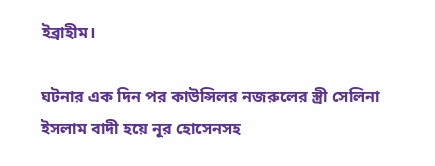ইব্রাহীম।

ঘটনার এক দিন পর কাউন্সিলর নজরুলের স্ত্রী সেলিনা ইসলাম বাদী হয়ে নূর হোসেনসহ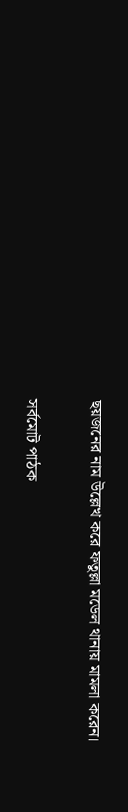ছয়জনের নাম উল্লেখ করে ফতুল্লা মডেল থানায় মামলা করেন।

সর্বমোট পাঠক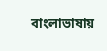বাংলাভাষায়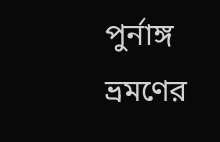পুর্নাঙ্গ ভ্রমণের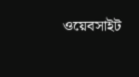ওয়েবসাইট